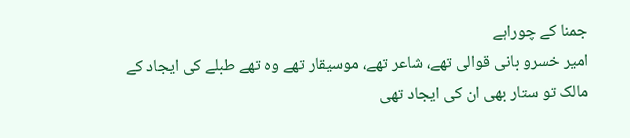جمنا کے چوراہے
امیر خسرو بانی قوالی تھے، شاعر تھے، موسیقار تھے وہ تھے طبلے کی ایجاد کے مالک تو ستار بھی ان کی ایجاد تھی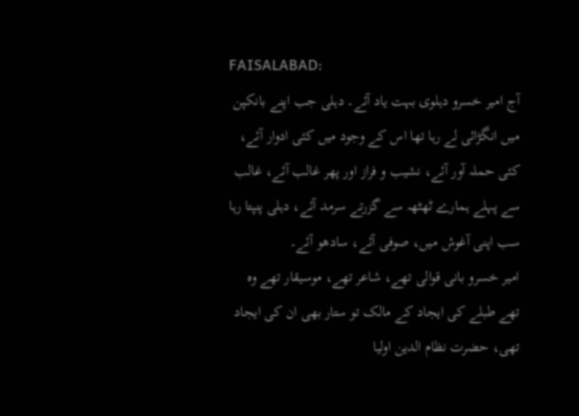FAISALABAD:
آج امیر خسرو دہلوی بہت یاد آئے۔ دہلی جب اپنے بانکپن میں انگڑائی لے رہا تھا اس کے وجود میں کئی ادوار آئے، کئی حملہ آور آئے، نشیب و فراز اور پھر غالب آئے، غالب سے پہلے ہمارے ٹھٹھہ سے گزرتے سرمد آئے، دہلی پنپتا رہا سب اپنی آغوش میں، صوفی آئے، سادھو آئے۔
امیر خسرو بانی قوالی تھے، شاعر تھے، موسیقار تھے وہ تھے طبلے کی ایجاد کے مالک تو ستار بھی ان کی ایجاد تھی، حضرت نظام الدین اولیا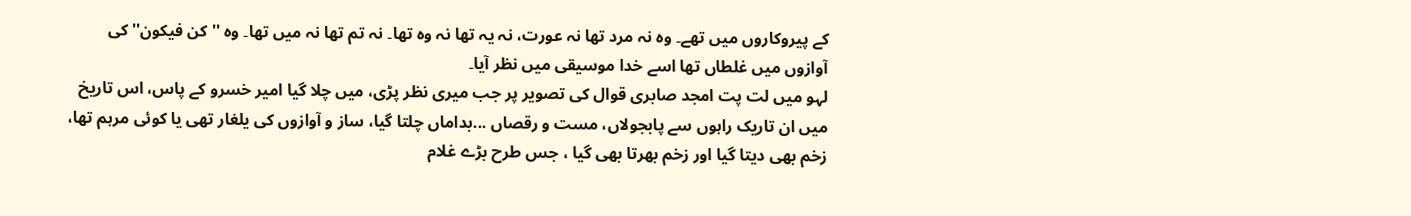کے پیروکاروں میں تھے۔ وہ نہ مرد تھا نہ عورت، نہ یہ تھا نہ وہ تھا۔ نہ تم تھا نہ میں تھا۔ وہ ''کن فیکون'' کی آوازوں میں غلطاں تھا اسے خدا موسیقی میں نظر آیا۔
لہو میں لت پت امجد صابری قوال کی تصویر پر جب میری نظر پڑی، میں چلا گیا امیر خسرو کے پاس، اس تاریخ میں ان تاریک راہوں سے پابجولاں، مست و رقصاں ...بداماں چلتا گیا، ساز و آوازوں کی یلغار تھی یا کوئی مرہم تھا، زخم بھی دیتا گیا اور زخم بھرتا بھی گیا ، جس طرح بڑے غلام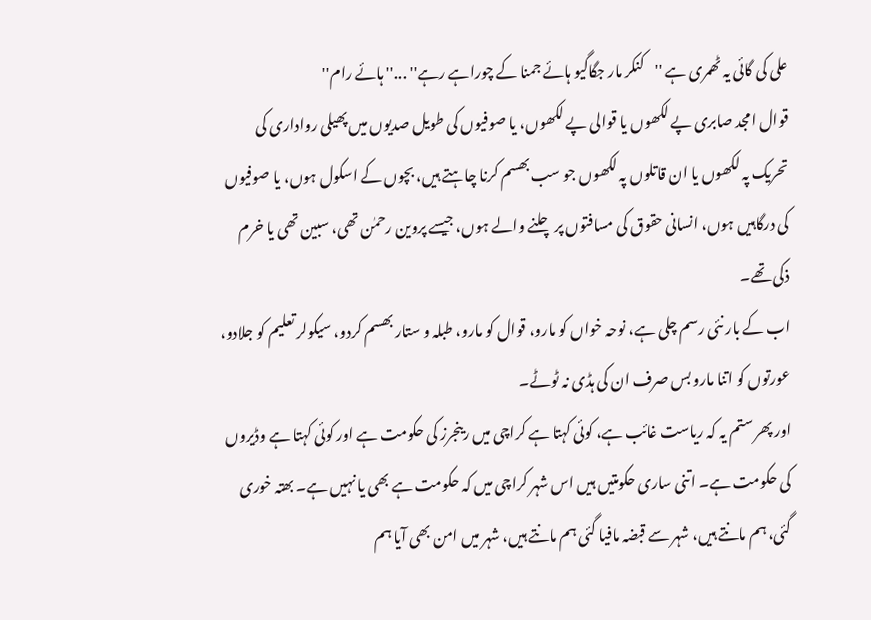علی کی گائی یہ ٹھمری ہے ''کنکر مار جگاگیو ہائے جمنا کے چوراہے رہے'' ...''ہائے رام''
قوال امجد صابری پے لکھوں یا قوالی پے لکھوں، یا صوفیوں کی طویل صدیوں میں پھیلی رواداری کی تحریک پہ لکھوں یا ان قاتلوں پہ لکھوں جو سب بھسم کرنا چاہتے ہیں، بچوں کے اسکول ہوں، یا صوفیوں کی درگاہیں ہوں، انسانی حقوق کی مسافتوں پر چلنے والے ہوں، جیسے پروین رحمٰن تھی، سبین تھی یا خرم ذکی تھے۔
اب کے بار نئی رسم چلی ہے، نوحہ خواں کو مارو، قوال کو مارو، طبلہ و ستار بھسم کردو، سیکولر تعلیم کو جلادو، عورتوں کو اتنا مارو بس صرف ان کی ہڈی نہ ٹوٹے۔
اور پھر ستم یہ کہ ریاست غائب ہے، کوئی کہتا ہے کراچی میں رینجرز کی حکومت ہے اور کوئی کہتا ہے وڈیروں کی حکومت ہے۔ اتنی ساری حکومتیں ہیں اس شہر کراچی میں کہ حکومت ہے بھی یا نہیں ہے۔ بھتہ خوری گئی، ہم مانتے ہیں، شہر سے قبضہ مافیا گئی ہم مانتے ہیں، شہر میں امن بھی آیا ہم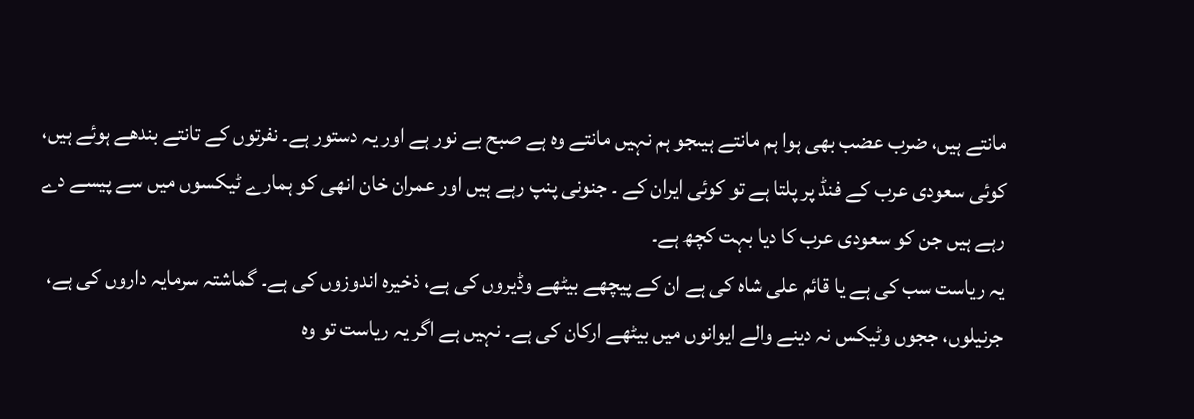مانتے ہیں، ضرب عضب بھی ہوا ہم مانتے ہیںجو ہم نہیں مانتے وہ ہے صبح بے نور ہے اور یہ دستور ہے۔ نفرتوں کے تانتے بندھے ہوئے ہیں، کوئی سعودی عرب کے فنڈ پر پلتا ہے تو کوئی ایران کے ۔ جنونی پنپ رہے ہیں اور عمران خان انھی کو ہمارے ٹیکسوں میں سے پیسے دے رہے ہیں جن کو سعودی عرب کا دیا بہت کچھ ہے۔
یہ ریاست سب کی ہے یا قائم علی شاہ کی ہے ان کے پیچھے بیٹھے وڈیروں کی ہے، ذخیرہ اندوزوں کی ہے۔ گماشتہ سرمایہ داروں کی ہے، جرنیلوں، ججوں وٹیکس نہ دینے والے ایوانوں میں بیٹھے ارکان کی ہے۔ نہیں ہے اگر یہ ریاست تو وہ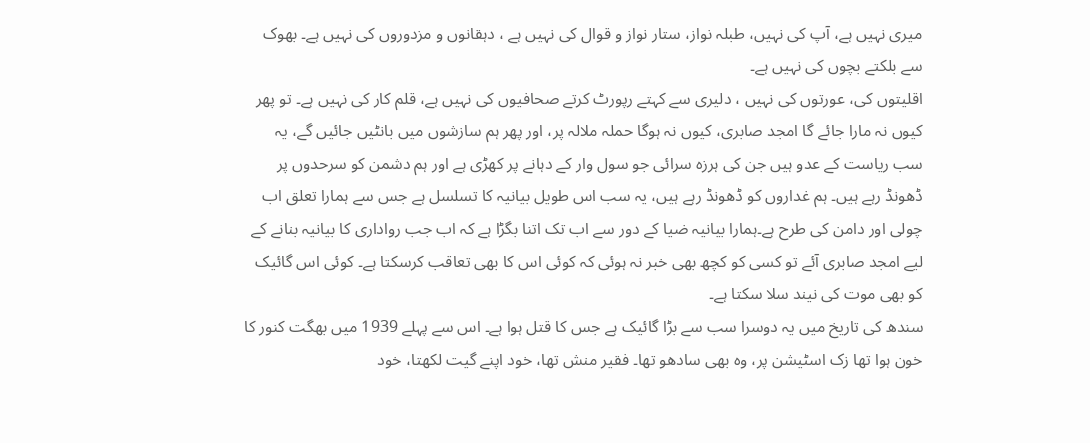میری نہیں ہے، آپ کی نہیں، طبلہ نواز، ستار نواز و قوال کی نہیں ہے ، دہقانوں و مزدوروں کی نہیں ہے۔ بھوک سے بلکتے بچوں کی نہیں ہے۔
اقلیتوں کی، عورتوں کی نہیں ، دلیری سے کہتے رپورٹ کرتے صحافیوں کی نہیں ہے، قلم کار کی نہیں ہے۔ تو پھر کیوں نہ مارا جائے گا امجد صابری، کیوں نہ ہوگا حملہ ملالہ پر، اور پھر ہم سازشوں میں بانٹیں جائیں گے، یہ سب ریاست کے عدو ہیں جن کی ہرزہ سرائی جو سول وار کے دہانے پر کھڑی ہے اور ہم دشمن کو سرحدوں پر ڈھونڈ رہے ہیں۔ ہم غداروں کو ڈھونڈ رہے ہیں، یہ سب اس طویل بیانیہ کا تسلسل ہے جس سے ہمارا تعلق اب چولی اور دامن کی طرح ہے۔ہمارا بیانیہ ضیا کے دور سے اب تک اتنا بگڑا ہے کہ اب جب رواداری کا بیانیہ بنانے کے لیے امجد صابری آئے تو کسی کو کچھ بھی خبر نہ ہوئی کہ کوئی اس کا بھی تعاقب کرسکتا ہے۔ کوئی اس گائیک کو بھی موت کی نیند سلا سکتا ہے۔
سندھ کی تاریخ میں یہ دوسرا سب سے بڑا گائیک ہے جس کا قتل ہوا ہے۔ اس سے پہلے 1939 میں بھگت کنور کا خون ہوا تھا زک اسٹیشن پر، وہ بھی سادھو تھا۔ فقیر منش تھا، خود اپنے گیت لکھتا، خود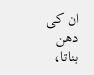ان کی دھن بناتا،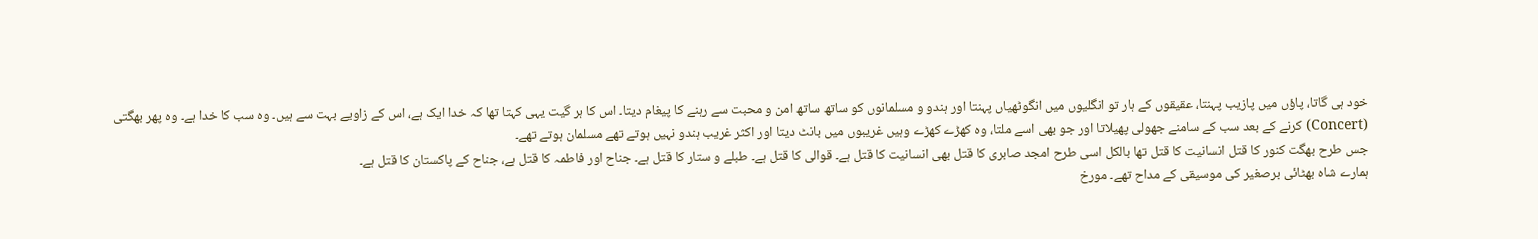خود ہی گاتا، پاؤں میں پازیب پہنتا، عقیقوں کے ہار تو انگلیوں میں انگوٹھیاں پہنتا اور ہندو و مسلمانوں کو ساتھ ساتھ امن و محبت سے رہنے کا پیغام دیتا۔ اس کا ہر گیت یہی کہتا تھا کہ خدا ایک ہے، اس کے زاویے بہت سے ہیں۔ وہ سب کا خدا ہے۔ وہ پھر بھگتی (Concert) کرنے کے بعد سب کے سامنے جھولی پھیلاتا اور جو بھی اسے ملتا، وہ کھڑے کھڑے وہیں غریبوں میں بانٹ دیتا اور اکثر غریب ہندو نہیں ہوتے تھے مسلمان ہوتے تھے۔
جس طرح بھگت کنور کا قتل انسانیت کا قتل تھا بالکل اسی طرح امجد صابری کا قتل بھی انسانیت کا قتل ہے۔ قوالی کا قتل ہے۔ طبلے و ستار کا قتل ہے۔ جناح اور فاطمہ کا قتل ہے، جناح کے پاکستان کا قتل ہے۔
ہمارے شاہ بھٹائی برصغیر کی موسیقی کے مداح تھے۔ مورخ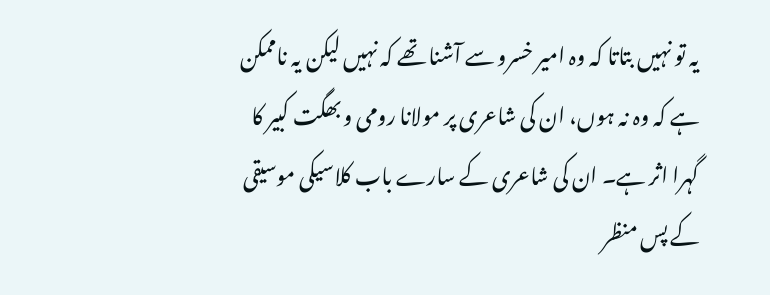یہ تو نہیں بتاتا کہ وہ امیر خسرو سے آشنا تھے کہ نہیں لیکن یہ ناممکن ہے کہ وہ نہ ہوں، ان کی شاعری پر مولانا رومی و بھگت کبیر کا گہرا اثر ہے۔ ان کی شاعری کے سارے باب کلاسیکی موسیقی کے پس منظر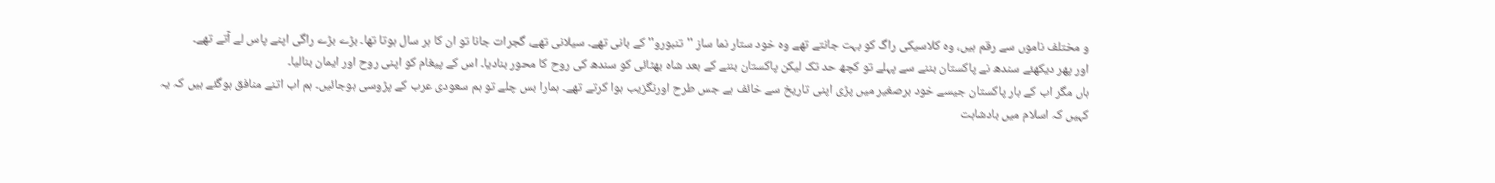و مختلف ناموں سے رقم ہیں، وہ کلاسیکی راگ کو بہت جانتے تھے وہ خود ستار نما ساز ''تنبورو'' کے بانی تھے۔ سیلانی تھے، گجرات جانا تو ان کا ہر سال ہوتا تھا۔ بڑے بڑے راگی اپنے پاس لے آتے تھے۔
اور پھر دیکھئے سندھ نے پاکستان بننے سے پہلے تو کچھ حد تک لیکن پاکستان بننے کے بعد شاہ بھٹائی کو سندھ کی روح کا محور بنادیا۔ اس کے پیغام کو اپنی روح اور ایمان بنالیا۔
ہاں مگر اب کے بار پاکستان جیسے خود برصغیر میں پڑی اپنی تاریخ سے خائف ہے جس طرح اورنگزیب ہوا کرتے تھے۔ ہمارا بس چلے تو ہم سعودی عرب کے پڑوسی ہوجائیں۔ ہم اب اتنے منافق ہوگئے ہیں کہ یہ کہیں کہ اسلام میں بادشاہت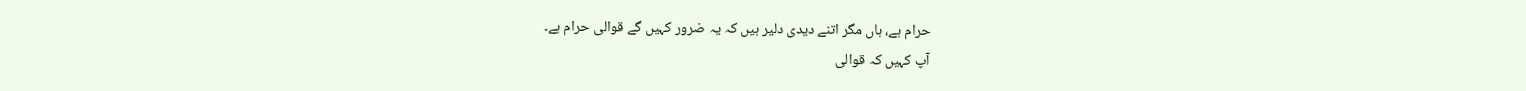حرام ہے، ہاں مگر اتنے دیدی دلیر ہیں کہ یہ ضرور کہیں گے قوالی حرام ہے۔
آپ کہیں کہ قوالی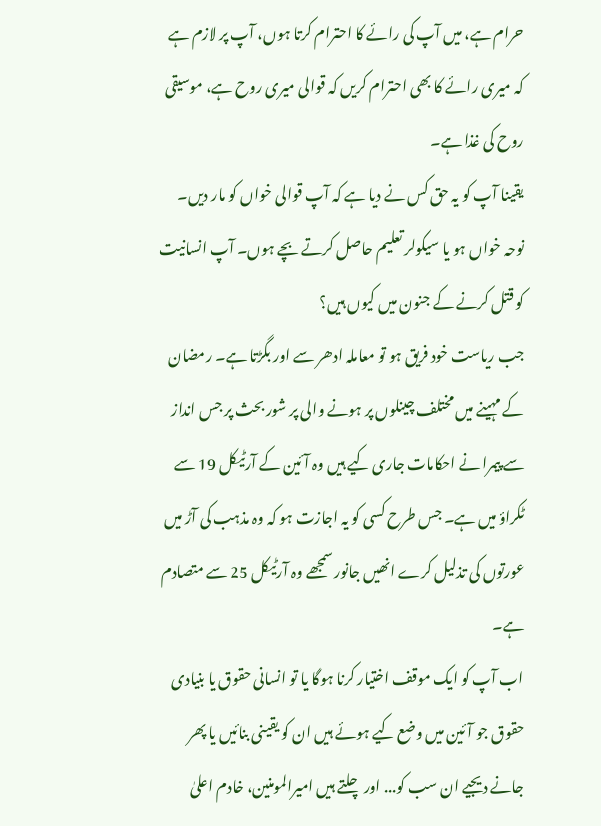حرام ہے، میں آپ کی رائے کا احترام کرتا ہوں، آپ پر لازم ہے کہ میری رائے کا بھی احترام کریں کہ قوالی میری روح ہے، موسیقی روح کی غذا ہے۔
یقینا آپ کو یہ حق کس نے دیا ہے کہ آپ قوالی خواں کو مار دیں۔ نوحہ خواں ہو یا سیکولر تعلیم حاصل کرتے بچے ہوں۔ آپ انسانیت کو قتل کرنے کے جنون میں کیوں ہیں؟
جب ریاست خود فریق ہو تو معاملہ ادھر سے اور بگڑتا ہے۔ رمضان کے مہینے میں مختلف چینلوں پر ہونے والی پر شور بحث پر جس انداز سے پیمرا نے احکامات جاری کیے ہیں وہ آئین کے آرٹیکل 19 سے ٹکراؤ میں ہے۔ جس طرح کسی کو یہ اجازت ہو کہ وہ مذہب کی آڑ میں عورتوں کی تذلیل کرے انھیں جانور سمجھے وہ آرٹیکل 25 سے متصادم ہے۔
اب آپ کو ایک موقف اختیار کرنا ہوگا یا تو انسانی حقوق یا بنیادی حقوق جو آئین میں وضع کیے ہوئے ہیں ان کو یقینی بنائیں یا پھر جانے دیجیے ان سب کو... اور چلتے ہیں امیرالمومنین، خادم اعلیٰ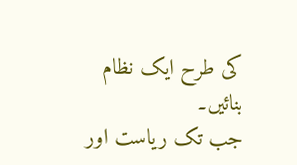کی طرح ایک نظام بنائیں۔
جب تک ریاست اور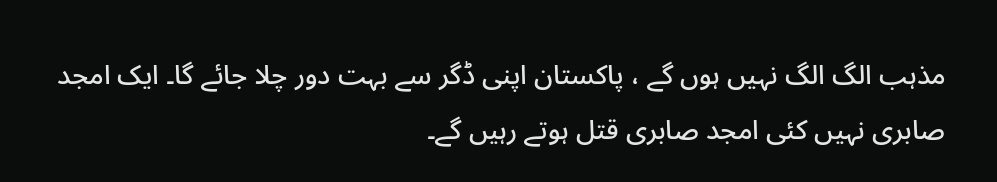مذہب الگ الگ نہیں ہوں گے ، پاکستان اپنی ڈگر سے بہت دور چلا جائے گا۔ ایک امجد صابری نہیں کئی امجد صابری قتل ہوتے رہیں گے۔